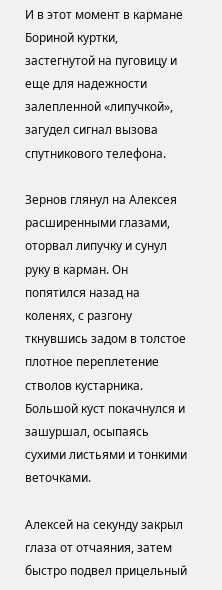И в этот момент в кармане Бориной куртки, застегнутой на пуговицу и еще для надежности залепленной «липучкой», загудел сигнал вызова спутникового телефона.

Зернов глянул на Алексея расширенными глазами, оторвал липучку и сунул руку в карман. Он попятился назад на коленях, с разгону ткнувшись задом в толстое плотное переплетение стволов кустарника. Большой куст покачнулся и зашуршал, осыпаясь сухими листьями и тонкими веточками.

Алексей на секунду закрыл глаза от отчаяния, затем быстро подвел прицельный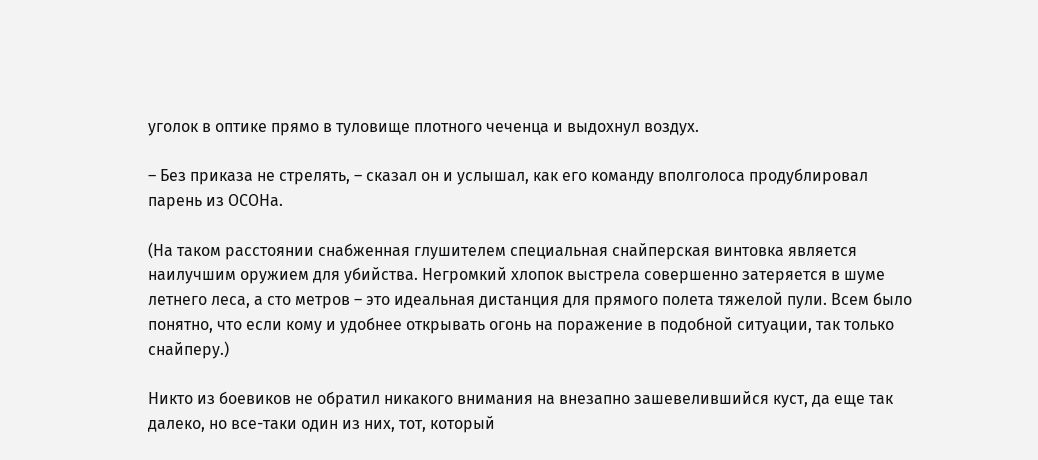уголок в оптике прямо в туловище плотного чеченца и выдохнул воздух.

– Без приказа не стрелять, – сказал он и услышал, как его команду вполголоса продублировал парень из ОСОНа.

(На таком расстоянии снабженная глушителем специальная снайперская винтовка является наилучшим оружием для убийства. Негромкий хлопок выстрела совершенно затеряется в шуме летнего леса, а сто метров – это идеальная дистанция для прямого полета тяжелой пули. Всем было понятно, что если кому и удобнее открывать огонь на поражение в подобной ситуации, так только снайперу.)

Никто из боевиков не обратил никакого внимания на внезапно зашевелившийся куст, да еще так далеко, но все-таки один из них, тот, который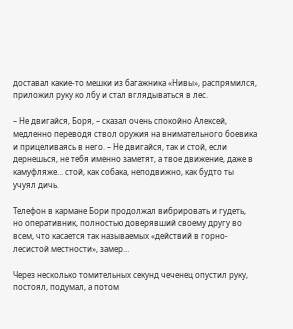доставал какие-то мешки из багажника «Нивы», распрямился, приложил руку ко лбу и стал вглядываться в лес.

– Не двигайся, Боря, – сказал очень спокойно Алексей, медленно переводя ствол оружия на внимательного боевика и прицеливаясь в него. – Не двигайся, так и стой, если дернешься, не тебя именно заметят, а твое движение, даже в камуфляже… стой, как собака, неподвижно, как будто ты учуял дичь.

Телефон в кармане Бори продолжал вибрировать и гудеть, но оперативник, полностью доверявший своему другу во всем, что касается так называемых «действий в горно-лесистой местности», замер…

Через несколько томительных секунд чеченец опустил руку, постоял, подумал, а потом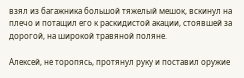взял из багажника большой тяжелый мешок, вскинул на плечо и потащил его к раскидистой акации, стоявшей за дорогой, на широкой травяной поляне.

Алексей, не торопясь, протянул руку и поставил оружие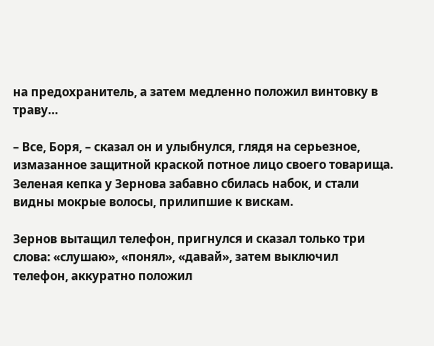на предохранитель, а затем медленно положил винтовку в траву…

– Все, Боря, – сказал он и улыбнулся, глядя на серьезное, измазанное защитной краской потное лицо своего товарища. Зеленая кепка у Зернова забавно сбилась набок, и стали видны мокрые волосы, прилипшие к вискам.

Зернов вытащил телефон, пригнулся и сказал только три слова: «слушаю», «понял», «давай», затем выключил телефон, аккуратно положил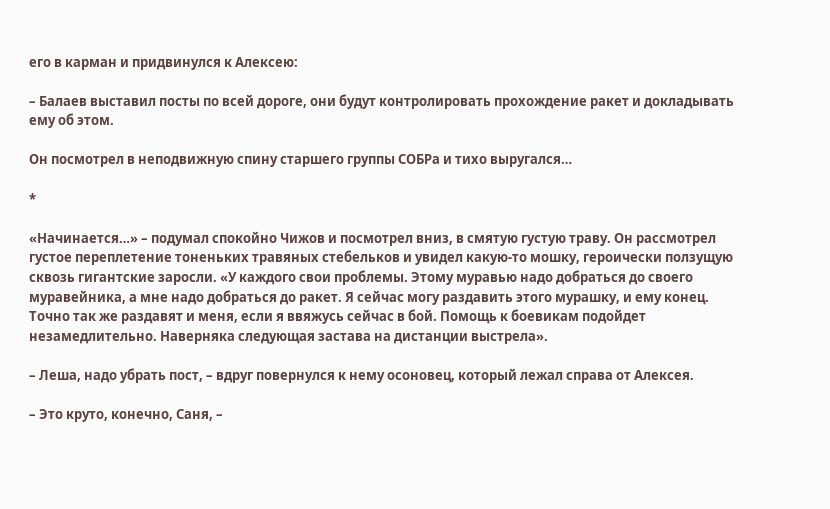его в карман и придвинулся к Алексею:

– Балаев выставил посты по всей дороге, они будут контролировать прохождение ракет и докладывать ему об этом.

Он посмотрел в неподвижную спину старшего группы СОБРа и тихо выругался…

*

«Начинается…» – подумал спокойно Чижов и посмотрел вниз, в смятую густую траву. Он рассмотрел густое переплетение тоненьких травяных стебельков и увидел какую-то мошку, героически ползущую сквозь гигантские заросли. «У каждого свои проблемы. Этому муравью надо добраться до своего муравейника, а мне надо добраться до ракет. Я сейчас могу раздавить этого мурашку, и ему конец. Точно так же раздавят и меня, если я ввяжусь сейчас в бой. Помощь к боевикам подойдет незамедлительно. Наверняка следующая застава на дистанции выстрела».

– Леша, надо убрать пост, – вдруг повернулся к нему осоновец, который лежал справа от Алексея.

– Это круто, конечно, Саня, –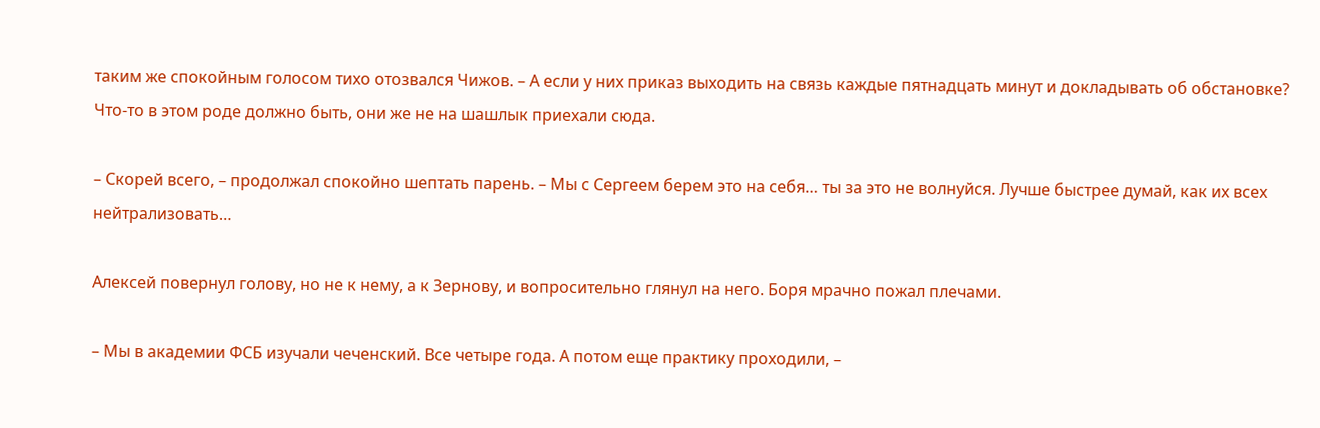таким же спокойным голосом тихо отозвался Чижов. – А если у них приказ выходить на связь каждые пятнадцать минут и докладывать об обстановке? Что-то в этом роде должно быть, они же не на шашлык приехали сюда.

– Скорей всего, – продолжал спокойно шептать парень. – Мы с Сергеем берем это на себя… ты за это не волнуйся. Лучше быстрее думай, как их всех нейтрализовать…

Алексей повернул голову, но не к нему, а к Зернову, и вопросительно глянул на него. Боря мрачно пожал плечами.

– Мы в академии ФСБ изучали чеченский. Все четыре года. А потом еще практику проходили, –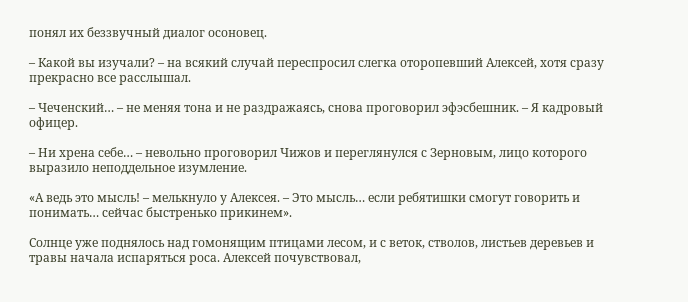понял их беззвучный диалог осоновец.

– Какой вы изучали? – на всякий случай переспросил слегка оторопевший Алексей, хотя сразу прекрасно все расслышал.

– Чеченский… – не меняя тона и не раздражаясь, снова проговорил эфэсбешник. – Я кадровый офицер.

– Ни хрена себе… – невольно проговорил Чижов и переглянулся с Зерновым, лицо которого выразило неподдельное изумление.

«А ведь это мысль! – мелькнуло у Алексея. – Это мысль… если ребятишки смогут говорить и понимать… сейчас быстренько прикинем».

Солнце уже поднялось над гомонящим птицами лесом, и с веток, стволов, листьев деревьев и травы начала испаряться роса. Алексей почувствовал,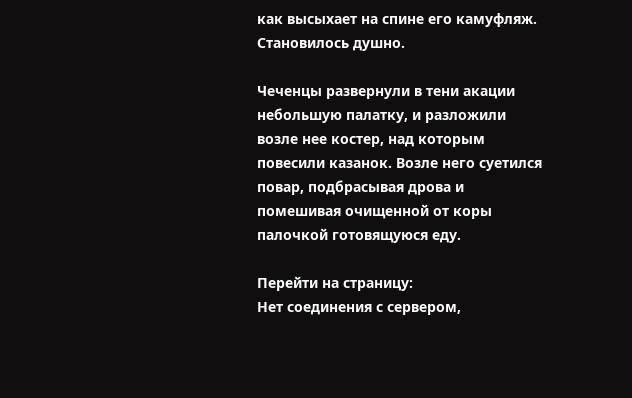как высыхает на спине его камуфляж. Становилось душно.

Чеченцы развернули в тени акации небольшую палатку, и разложили возле нее костер, над которым повесили казанок. Возле него суетился повар, подбрасывая дрова и помешивая очищенной от коры палочкой готовящуюся еду.

Перейти на страницу:
Нет соединения с сервером,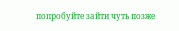попробуйте зайти чуть позже